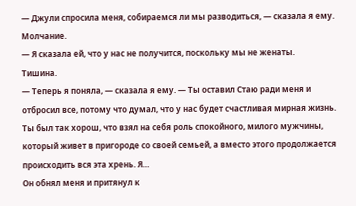— Джули спросила меня, собираемся ли мы разводиться, — сказала я ему.
Молчание.
— Я сказала ей, что у нас не получится, поскольку мы не женаты.
Тишина.
— Теперь я поняла, — сказала я ему. — Ты оставил Стаю ради меня и отбросил все, потому что думал, что у нас будет счастливая мирная жизнь. Ты был так хорош, что взял на себя роль спокойного, милого мужчины, который живет в пригороде со своей семьей, а вместо этого продолжается происходить вся эта хрень. Я…
Он обнял меня и притянул к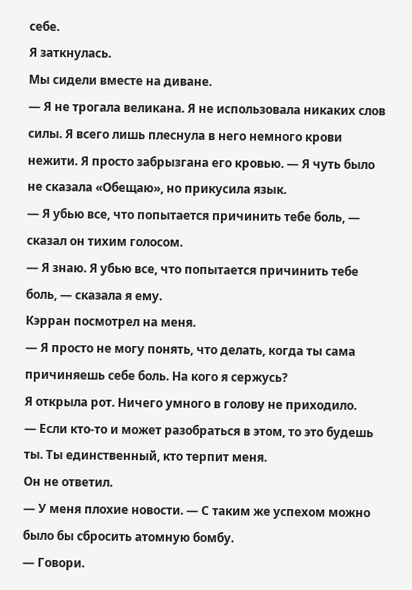себе.
Я заткнулась.
Мы сидели вместе на диване.
— Я не трогала великана. Я не использовала никаких слов силы. Я всего лишь плеснула в него немного крови нежити. Я просто забрызгана его кровью. — Я чуть было не сказала «Обещаю», но прикусила язык.
— Я убью все, что попытается причинить тебе боль, — сказал он тихим голосом.
— Я знаю. Я убью все, что попытается причинить тебе боль, — сказала я ему.
Кэрран посмотрел на меня.
— Я просто не могу понять, что делать, когда ты сама причиняешь себе боль. На кого я сержусь?
Я открыла рот. Ничего умного в голову не приходило.
— Если кто-то и может разобраться в этом, то это будешь ты. Ты единственный, кто терпит меня.
Он не ответил.
— У меня плохие новости. — С таким же успехом можно было бы сбросить атомную бомбу.
— Говори.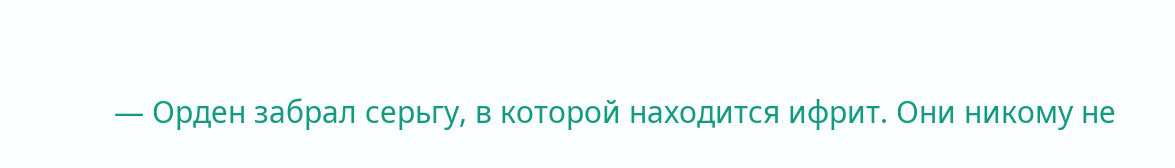— Орден забрал серьгу, в которой находится ифрит. Они никому не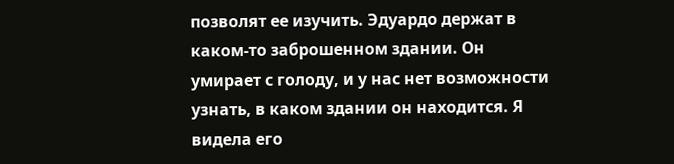позволят ее изучить. Эдуардо держат в каком-то заброшенном здании. Он умирает с голоду, и у нас нет возможности узнать, в каком здании он находится. Я видела его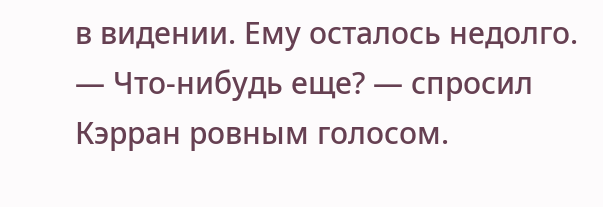в видении. Ему осталось недолго.
— Что-нибудь еще? — спросил Кэрран ровным голосом.